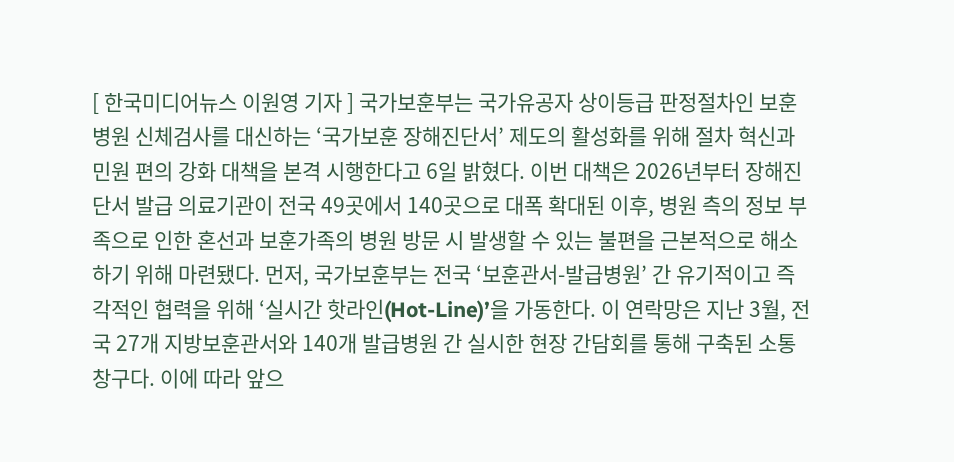[ 한국미디어뉴스 이원영 기자 ] 국가보훈부는 국가유공자 상이등급 판정절차인 보훈병원 신체검사를 대신하는 ‘국가보훈 장해진단서’ 제도의 활성화를 위해 절차 혁신과 민원 편의 강화 대책을 본격 시행한다고 6일 밝혔다. 이번 대책은 2026년부터 장해진단서 발급 의료기관이 전국 49곳에서 140곳으로 대폭 확대된 이후, 병원 측의 정보 부족으로 인한 혼선과 보훈가족의 병원 방문 시 발생할 수 있는 불편을 근본적으로 해소하기 위해 마련됐다. 먼저, 국가보훈부는 전국 ‘보훈관서-발급병원’ 간 유기적이고 즉각적인 협력을 위해 ‘실시간 핫라인(Hot-Line)’을 가동한다. 이 연락망은 지난 3월, 전국 27개 지방보훈관서와 140개 발급병원 간 실시한 현장 간담회를 통해 구축된 소통창구다. 이에 따라 앞으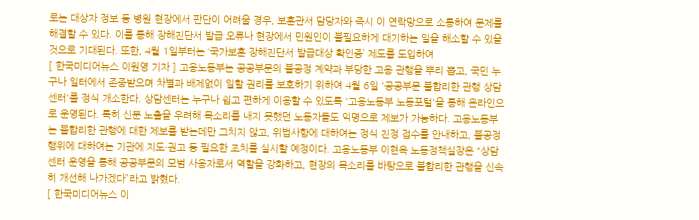로는 대상자 정보 등 병원 현장에서 판단이 어려울 경우, 보훈관서 담당자와 즉시 이 연락망으로 소통하여 문제를 해결할 수 있다. 이를 통해 장해진단서 발급 오류나 현장에서 민원인이 불필요하게 대기하는 일을 해소할 수 있을 것으로 기대된다. 또한, 4월 1일부터는 ‘국가보훈 장해진단서 발급대상 확인증’ 제도를 도입하여
[ 한국미디어뉴스 이원영 기자 ] 고용노동부는 공공부문의 불공정 계약과 부당한 고용 관행을 뿌리 뽑고, 국민 누구나 일터에서 존중받으며 차별과 배제없이 일할 권리를 보호하기 위하여 4월 6일 '공공부문 불합리한 관행 상담센터'를 정식 개소한다. 상담센터는 누구나 쉽고 편하게 이용할 수 있도록 '고용노동부 노동포털'을 통해 온라인으로 운영된다. 특히 신분 노출을 우려해 목소리를 내지 못했던 노동자들도 익명으로 제보가 가능하다. 고용노동부는 불합리한 관행에 대한 제보를 받는데만 그치지 않고, 위법사항에 대하여는 정식 진정 접수를 안내하고, 불공정행위에 대하여는 기관에 지도·권고 등 필요한 조치를 실시할 예정이다. 고용노동부 이현옥 노동정책실장은 “상담센터 운영을 통해 공공부문의 모범 사용자로서 역할을 강화하고, 현장의 목소리를 바탕으로 불합리한 관행을 신속히 개선해 나가겠다”라고 밝혔다.
[ 한국미디어뉴스 이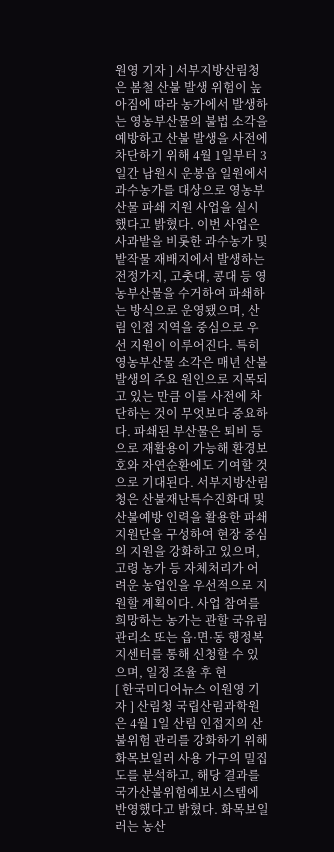원영 기자 ] 서부지방산림청은 봄철 산불 발생 위험이 높아짐에 따라 농가에서 발생하는 영농부산물의 불법 소각을 예방하고 산불 발생을 사전에 차단하기 위해 4월 1일부터 3일간 남원시 운봉읍 일원에서 과수농가를 대상으로 영농부산물 파쇄 지원 사업을 실시했다고 밝혔다. 이번 사업은 사과밭을 비롯한 과수농가 및 밭작물 재배지에서 발생하는 전정가지, 고춧대, 콩대 등 영농부산물을 수거하여 파쇄하는 방식으로 운영됐으며, 산림 인접 지역을 중심으로 우선 지원이 이루어진다. 특히 영농부산물 소각은 매년 산불 발생의 주요 원인으로 지목되고 있는 만큼 이를 사전에 차단하는 것이 무엇보다 중요하다. 파쇄된 부산물은 퇴비 등으로 재활용이 가능해 환경보호와 자연순환에도 기여할 것으로 기대된다. 서부지방산림청은 산불재난특수진화대 및 산불예방 인력을 활용한 파쇄 지원단을 구성하여 현장 중심의 지원을 강화하고 있으며, 고령 농가 등 자체처리가 어려운 농업인을 우선적으로 지원할 계획이다. 사업 참여를 희망하는 농가는 관할 국유림관리소 또는 읍·면·동 행정복지센터를 통해 신청할 수 있으며, 일정 조율 후 현
[ 한국미디어뉴스 이원영 기자 ] 산림청 국립산림과학원은 4월 1일 산림 인접지의 산불위험 관리를 강화하기 위해 화목보일러 사용 가구의 밀집도를 분석하고, 해당 결과를 국가산불위험예보시스템에 반영했다고 밝혔다. 화목보일러는 농산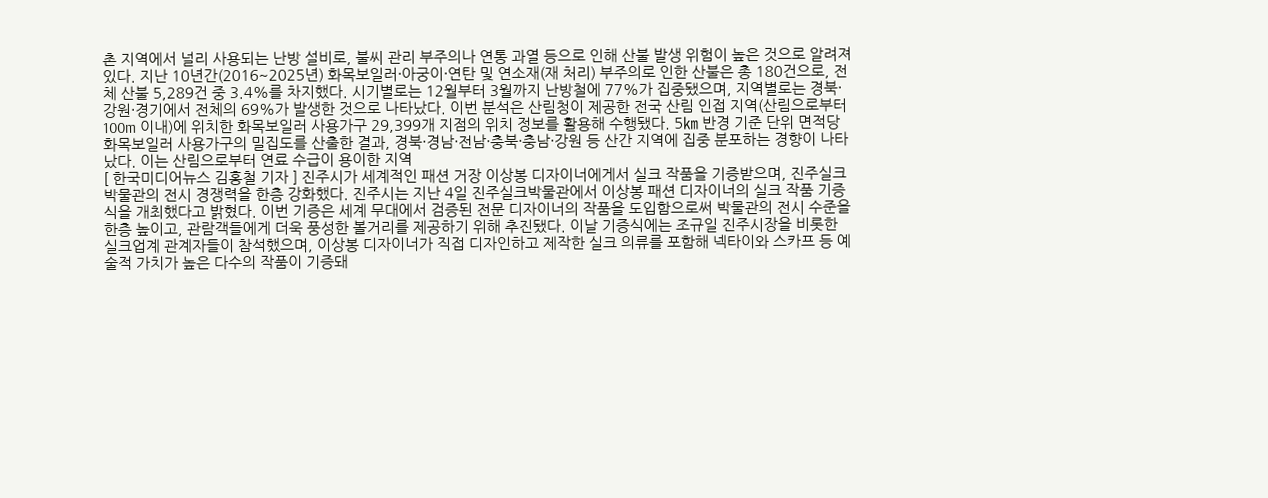촌 지역에서 널리 사용되는 난방 설비로, 불씨 관리 부주의나 연통 과열 등으로 인해 산불 발생 위험이 높은 것으로 알려져 있다. 지난 10년간(2016~2025년) 화목보일러·아궁이·연탄 및 연소재(재 처리) 부주의로 인한 산불은 총 180건으로, 전체 산불 5,289건 중 3.4%를 차지했다. 시기별로는 12월부터 3월까지 난방철에 77%가 집중됐으며, 지역별로는 경북·강원·경기에서 전체의 69%가 발생한 것으로 나타났다. 이번 분석은 산림청이 제공한 전국 산림 인접 지역(산림으로부터 100m 이내)에 위치한 화목보일러 사용가구 29,399개 지점의 위치 정보를 활용해 수행됐다. 5㎞ 반경 기준 단위 면적당 화목보일러 사용가구의 밀집도를 산출한 결과, 경북·경남·전남·충북·충남·강원 등 산간 지역에 집중 분포하는 경향이 나타났다. 이는 산림으로부터 연료 수급이 용이한 지역
[ 한국미디어뉴스 김홍철 기자 ] 진주시가 세계적인 패션 거장 이상봉 디자이너에게서 실크 작품을 기증받으며, 진주실크박물관의 전시 경쟁력을 한층 강화했다. 진주시는 지난 4일 진주실크박물관에서 이상봉 패션 디자이너의 실크 작품 기증식을 개최했다고 밝혔다. 이번 기증은 세계 무대에서 검증된 전문 디자이너의 작품을 도입함으로써 박물관의 전시 수준을 한층 높이고, 관람객들에게 더욱 풍성한 볼거리를 제공하기 위해 추진됐다. 이날 기증식에는 조규일 진주시장을 비롯한 실크업계 관계자들이 참석했으며, 이상봉 디자이너가 직접 디자인하고 제작한 실크 의류를 포함해 넥타이와 스카프 등 예술적 가치가 높은 다수의 작품이 기증돼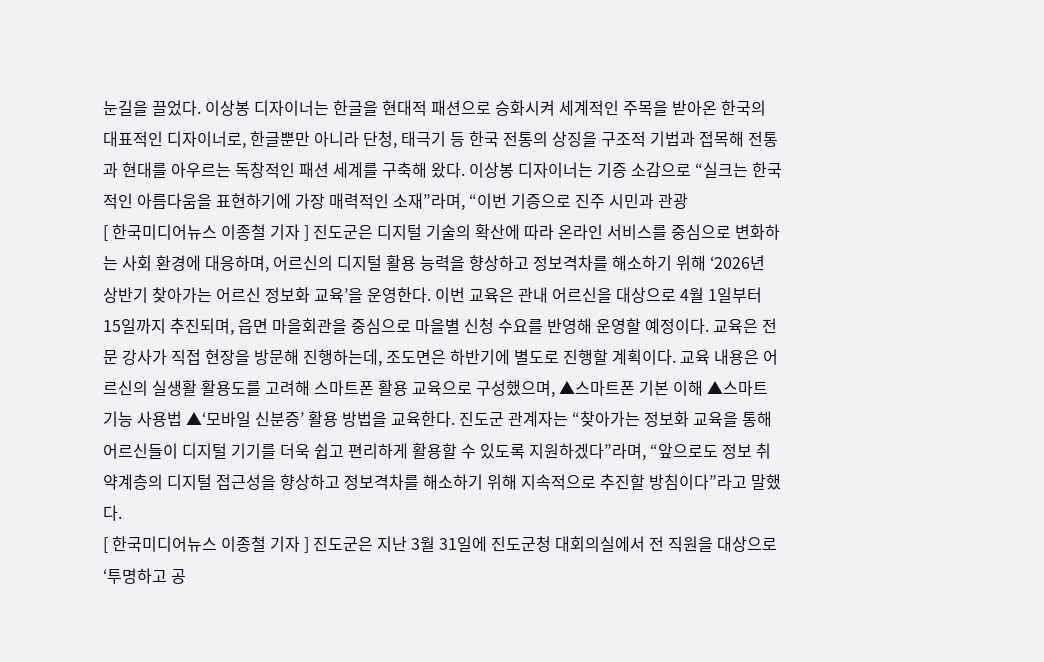눈길을 끌었다. 이상봉 디자이너는 한글을 현대적 패션으로 승화시켜 세계적인 주목을 받아온 한국의 대표적인 디자이너로, 한글뿐만 아니라 단청, 태극기 등 한국 전통의 상징을 구조적 기법과 접목해 전통과 현대를 아우르는 독창적인 패션 세계를 구축해 왔다. 이상봉 디자이너는 기증 소감으로 “실크는 한국적인 아름다움을 표현하기에 가장 매력적인 소재”라며, “이번 기증으로 진주 시민과 관광
[ 한국미디어뉴스 이종철 기자 ] 진도군은 디지털 기술의 확산에 따라 온라인 서비스를 중심으로 변화하는 사회 환경에 대응하며, 어르신의 디지털 활용 능력을 향상하고 정보격차를 해소하기 위해 ‘2026년 상반기 찾아가는 어르신 정보화 교육’을 운영한다. 이번 교육은 관내 어르신을 대상으로 4월 1일부터 15일까지 추진되며, 읍면 마을회관을 중심으로 마을별 신청 수요를 반영해 운영할 예정이다. 교육은 전문 강사가 직접 현장을 방문해 진행하는데, 조도면은 하반기에 별도로 진행할 계획이다. 교육 내용은 어르신의 실생활 활용도를 고려해 스마트폰 활용 교육으로 구성했으며, ▲스마트폰 기본 이해 ▲스마트 기능 사용법 ▲‘모바일 신분증’ 활용 방법을 교육한다. 진도군 관계자는 “찾아가는 정보화 교육을 통해 어르신들이 디지털 기기를 더욱 쉽고 편리하게 활용할 수 있도록 지원하겠다”라며, “앞으로도 정보 취약계층의 디지털 접근성을 향상하고 정보격차를 해소하기 위해 지속적으로 추진할 방침이다”라고 말했다.
[ 한국미디어뉴스 이종철 기자 ] 진도군은 지난 3월 31일에 진도군청 대회의실에서 전 직원을 대상으로 ‘투명하고 공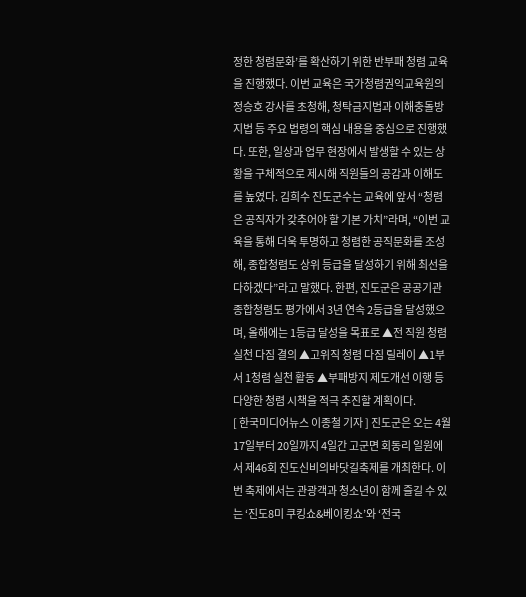정한 청렴문화’를 확산하기 위한 반부패 청렴 교육을 진행했다. 이번 교육은 국가청렴권익교육원의 정승호 강사를 초청해, 청탁금지법과 이해충돌방지법 등 주요 법령의 핵심 내용을 중심으로 진행했다. 또한, 일상과 업무 현장에서 발생할 수 있는 상황을 구체적으로 제시해 직원들의 공감과 이해도를 높였다. 김희수 진도군수는 교육에 앞서 “청렴은 공직자가 갖추어야 할 기본 가치”라며, “이번 교육을 통해 더욱 투명하고 청렴한 공직문화를 조성해, 종합청렴도 상위 등급을 달성하기 위해 최선을 다하겠다”라고 말했다. 한편, 진도군은 공공기관 종합청렴도 평가에서 3년 연속 2등급을 달성했으며, 올해에는 1등급 달성을 목표로 ▲전 직원 청렴실천 다짐 결의 ▲고위직 청렴 다짐 릴레이 ▲1부서 1청렴 실천 활동 ▲부패방지 제도개선 이행 등 다양한 청렴 시책을 적극 추진할 계획이다.
[ 한국미디어뉴스 이종철 기자 ] 진도군은 오는 4월 17일부터 20일까지 4일간 고군면 회동리 일원에서 제46회 진도신비의바닷길축제를 개최한다. 이번 축제에서는 관광객과 청소년이 함께 즐길 수 있는 ‘진도8미 쿠킹쇼&베이킹쇼’와 ‘전국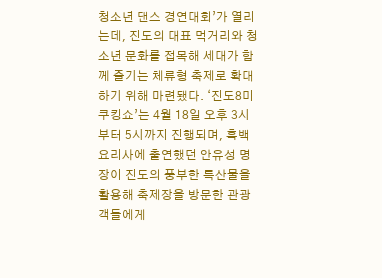청소년 댄스 경연대회’가 열리는데, 진도의 대표 먹거리와 청소년 문화를 접목해 세대가 함께 즐기는 체류형 축제로 확대하기 위해 마련됐다. ‘진도8미 쿠킹쇼’는 4월 18일 오후 3시부터 5시까지 진행되며, 흑백요리사에 출연했던 안유성 명장이 진도의 풍부한 특산물을 활용해 축제장을 방문한 관광객들에게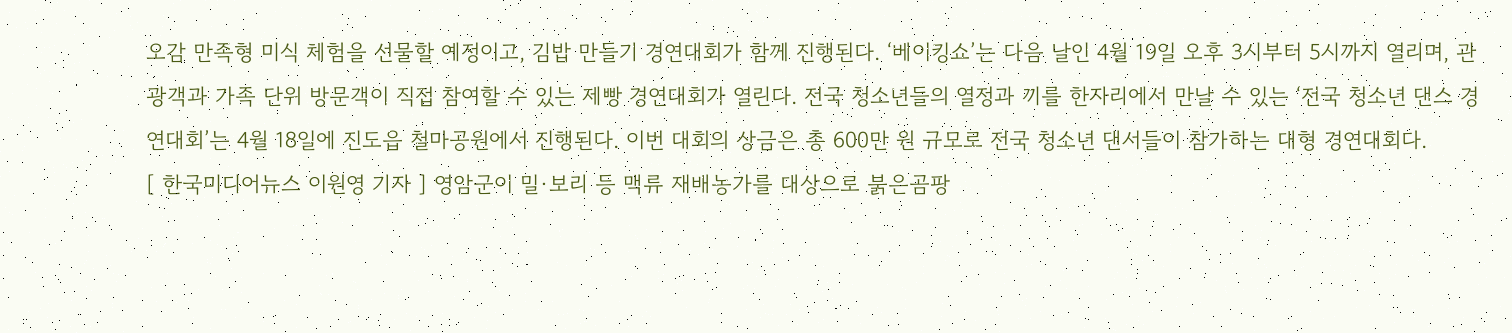오감 만족형 미식 체험을 선물할 예정이고, 김밥 만들기 경연대회가 함께 진행된다. ‘베이킹쇼’는 다음 날인 4월 19일 오후 3시부터 5시까지 열리며, 관광객과 가족 단위 방문객이 직접 참여할 수 있는 제빵 경연대회가 열린다. 전국 청소년들의 열정과 끼를 한자리에서 만날 수 있는 ‘전국 청소년 댄스 경연대회’는 4월 18일에 진도읍 철마공원에서 진행된다. 이번 대회의 상금은 총 600만 원 규모로 전국 청소년 댄서들이 참가하는 대형 경연대회다.
[ 한국미디어뉴스 이원영 기자 ] 영암군이 밀·보리 등 맥류 재배농가를 대상으로 붉은곰팡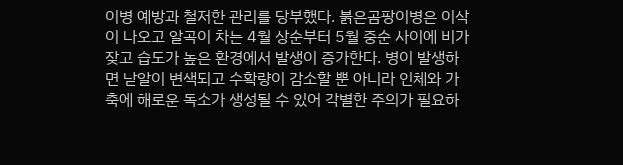이병 예방과 철저한 관리를 당부했다. 붉은곰팡이병은 이삭이 나오고 알곡이 차는 4월 상순부터 5월 중순 사이에 비가 잦고 습도가 높은 환경에서 발생이 증가한다. 병이 발생하면 낟알이 변색되고 수확량이 감소할 뿐 아니라 인체와 가축에 해로운 독소가 생성될 수 있어 각별한 주의가 필요하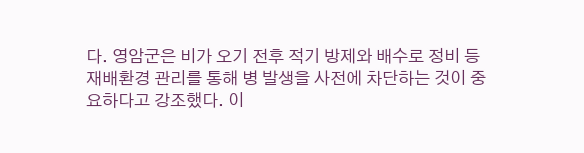다. 영암군은 비가 오기 전후 적기 방제와 배수로 정비 등 재배환경 관리를 통해 병 발생을 사전에 차단하는 것이 중요하다고 강조했다. 이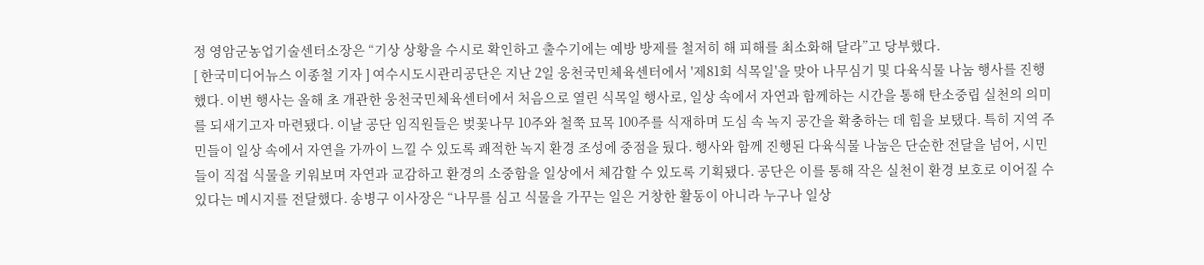정 영암군농업기술센터소장은 “기상 상황을 수시로 확인하고 출수기에는 예방 방제를 철저히 해 피해를 최소화해 달라”고 당부했다.
[ 한국미디어뉴스 이종철 기자 ] 여수시도시관리공단은 지난 2일 웅천국민체육센터에서 '제81회 식목일'을 맞아 나무심기 및 다육식물 나눔 행사를 진행했다. 이번 행사는 올해 초 개관한 웅천국민체육센터에서 처음으로 열린 식목일 행사로, 일상 속에서 자연과 함께하는 시간을 통해 탄소중립 실천의 의미를 되새기고자 마련됐다. 이날 공단 임직원들은 벚꽃나무 10주와 철쭉 묘목 100주를 식재하며 도심 속 녹지 공간을 확충하는 데 힘을 보탰다. 특히 지역 주민들이 일상 속에서 자연을 가까이 느낄 수 있도록 쾌적한 녹지 환경 조성에 중점을 뒀다. 행사와 함께 진행된 다육식물 나눔은 단순한 전달을 넘어, 시민들이 직접 식물을 키워보며 자연과 교감하고 환경의 소중함을 일상에서 체감할 수 있도록 기획됐다. 공단은 이를 통해 작은 실천이 환경 보호로 이어질 수 있다는 메시지를 전달했다. 송병구 이사장은 “나무를 심고 식물을 가꾸는 일은 거창한 활동이 아니라 누구나 일상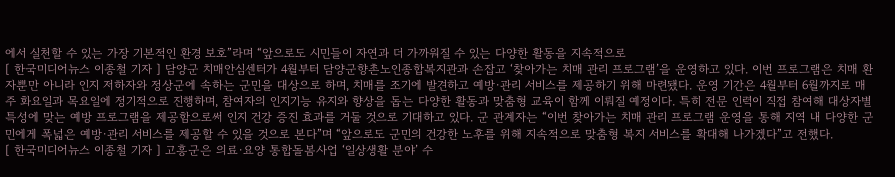에서 실천할 수 있는 가장 기본적인 환경 보호”라며 “앞으로도 시민들이 자연과 더 가까워질 수 있는 다양한 활동을 지속적으로
[ 한국미디어뉴스 이종철 기자 ] 담양군 치매안심센터가 4월부터 담양군향촌노인종합복지관과 손잡고 ‘찾아가는 치매 관리 프로그램’을 운영하고 있다. 이번 프로그램은 치매 환자뿐만 아니라 인지 저하자와 정상군에 속하는 군민을 대상으로 하며, 치매를 조기에 발견하고 예방·관리 서비스를 제공하기 위해 마련됐다. 운영 기간은 4월부터 6월까지로 매주 화요일과 목요일에 정기적으로 진행하며, 참여자의 인지기능 유지와 향상을 돕는 다양한 활동과 맞춤형 교육이 함께 이뤄질 예정이다. 특히 전문 인력이 직접 참여해 대상자별 특성에 맞는 예방 프로그램을 제공함으로써 인지 건강 증진 효과를 거둘 것으로 기대하고 있다. 군 관계자는 “이번 찾아가는 치매 관리 프로그램 운영을 통해 지역 내 다양한 군민에게 폭넓은 예방·관리 서비스를 제공할 수 있을 것으로 본다”며 “앞으로도 군민의 건강한 노후를 위해 지속적으로 맞춤형 복지 서비스를 확대해 나가겠다”고 전했다.
[ 한국미디어뉴스 이종철 기자 ] 고흥군은 의료·요양 통합돌봄사업 ‘일상생활 분야’ 수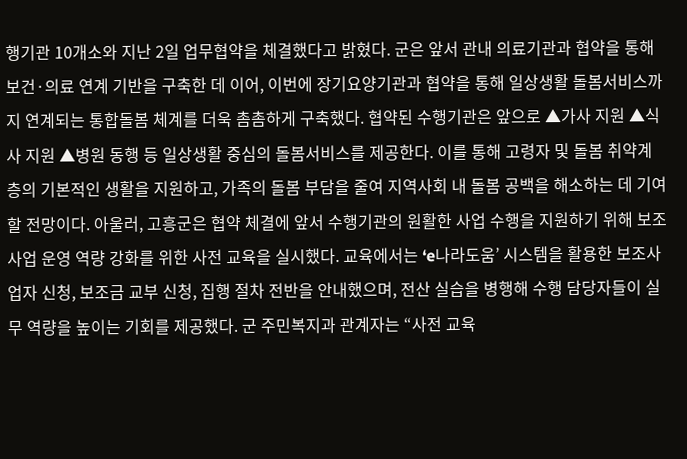행기관 10개소와 지난 2일 업무협약을 체결했다고 밝혔다. 군은 앞서 관내 의료기관과 협약을 통해 보건·의료 연계 기반을 구축한 데 이어, 이번에 장기요양기관과 협약을 통해 일상생활 돌봄서비스까지 연계되는 통합돌봄 체계를 더욱 촘촘하게 구축했다. 협약된 수행기관은 앞으로 ▲가사 지원 ▲식사 지원 ▲병원 동행 등 일상생활 중심의 돌봄서비스를 제공한다. 이를 통해 고령자 및 돌봄 취약계층의 기본적인 생활을 지원하고, 가족의 돌봄 부담을 줄여 지역사회 내 돌봄 공백을 해소하는 데 기여할 전망이다. 아울러, 고흥군은 협약 체결에 앞서 수행기관의 원활한 사업 수행을 지원하기 위해 보조사업 운영 역량 강화를 위한 사전 교육을 실시했다. 교육에서는 ‘e나라도움’ 시스템을 활용한 보조사업자 신청, 보조금 교부 신청, 집행 절차 전반을 안내했으며, 전산 실습을 병행해 수행 담당자들이 실무 역량을 높이는 기회를 제공했다. 군 주민복지과 관계자는 “사전 교육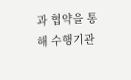과 협약을 통해 수행기관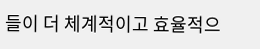들이 더 체계적이고 효율적으